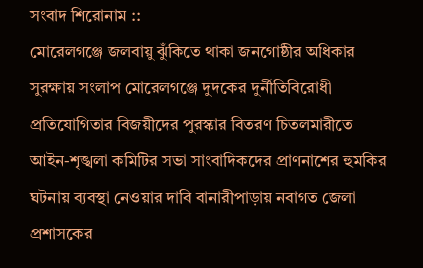সংবাদ শিরোনাম ::
মোরেলগঞ্জে জলবায়ু ঝুঁকিতে থাকা জনগোষ্ঠীর অধিকার সুরক্ষায় সংলাপ মোরেলগঞ্জে দুদকের দুর্নীতিবিরোধী প্রতিযোগিতার বিজয়ীদের পুরস্কার বিতরণ চিতলমারীতে আইন-শৃঙ্খলা কমিটির সভা সাংবাদিকদের প্রাণনাশের হুমকির ঘটনায় ব্যবস্থা নেওয়ার দাবি বানারীপাড়ায় নবাগত জেলা প্রশাসকের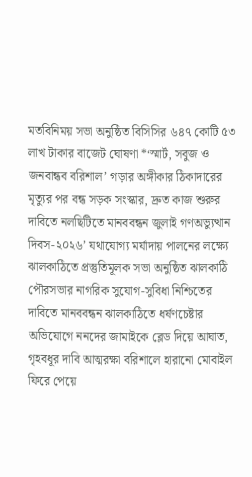মতবিনিময় সভা অনুষ্ঠিত বিসিসির ৬৪৭ কোটি ৫৩ লাখ টাকার বাজেট ঘোষণা *‘স্মার্ট, সবুজ ও জনবান্ধব বরিশাল’ গড়ার অঙ্গীকার ঠিকাদারের মৃত্যুর পর বন্ধ সড়ক সংস্কার, দ্রুত কাজ শুরুর দাবিতে নলছিটিতে মানববন্ধন জুলাই গণঅভ্যুত্থান দিবস-২০২৬’ যথাযোগ্য মর্যাদায় পালনের লক্ষ্যে ঝালকাঠিতে প্রস্তুতিমূলক সভা অনুষ্ঠিত ঝালকাঠি পৌরসভার নাগরিক সুযোগ-সুবিধা নিশ্চিতের দাবিতে মানববন্ধন ঝালকাঠিতে ধর্ষণচেষ্টার অভিযোগে ননদের জামাইকে ব্লেড দিয়ে আঘাত, গৃহবধূর দাবি আত্মরক্ষা বরিশালে হারানো মোবাইল ফিরে পেয়ে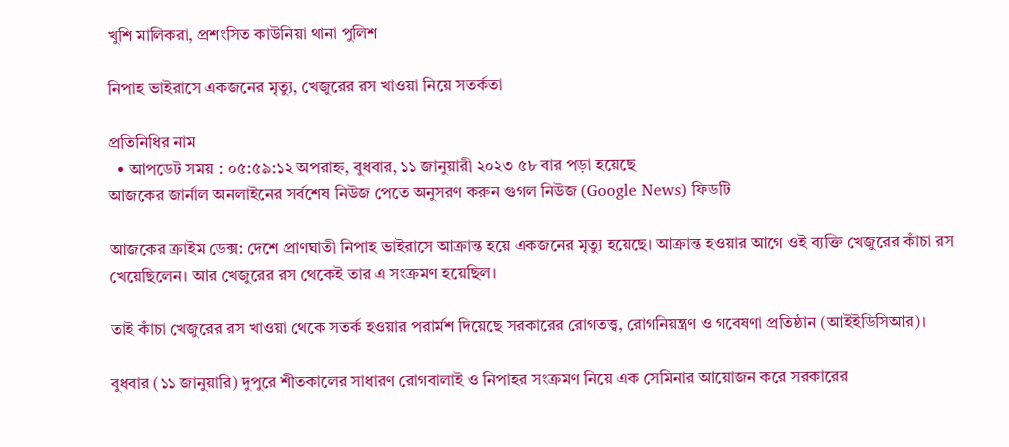খুশি মালিকরা, প্রশংসিত কাউনিয়া থানা পুলিশ

নিপাহ ভাইরাসে একজনের মৃত্যু, খেজুরের রস খাওয়া নিয়ে সতর্কতা

প্রতিনিধির নাম
  • আপডেট সময় : ০৫:৫৯:১২ অপরাহ্ন, বুধবার, ১১ জানুয়ারী ২০২৩ ৫৮ বার পড়া হয়েছে
আজকের জার্নাল অনলাইনের সর্বশেষ নিউজ পেতে অনুসরণ করুন গুগল নিউজ (Google News) ফিডটি

আজকের ক্রাইম ডেক্স: দেশে প্রাণঘাতী নিপাহ ভাইরাসে আক্রান্ত হয়ে একজনের মৃত্যু হয়েছে। আক্রান্ত হওয়ার আগে ওই ব্যক্তি খেজুরের কাঁচা রস খেয়েছিলেন। আর খেজুরের রস থেকেই তার এ সংক্রমণ হয়েছিল।

তাই কাঁচা খেজুরের রস খাওয়া থেকে সতর্ক হওয়ার পরার্মশ দিয়েছে সরকারের রোগতত্ত্ব, রোগনিয়ন্ত্রণ ও গবেষণা প্রতিষ্ঠান (আইইডিসিআর)।

বুধবার (১১ জানুয়ারি) দুপুরে শীতকালের সাধারণ রোগবালাই ও নিপাহর সংক্রমণ নিয়ে এক সেমিনার আয়োজন করে সরকারের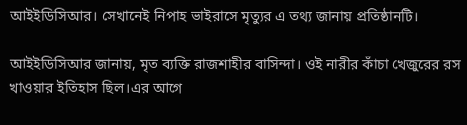আইইডিসিআর। সেখানেই নিপাহ ভাইরাসে মৃত্যুর এ তথ্য জানায় প্রতিষ্ঠানটি।

আইইডিসিআর জানায়, মৃত ব্যক্তি রাজশাহীর বাসিন্দা। ওই নারীর কাঁচা খেজুরের রস খাওয়ার ইতিহাস ছিল।এর আগে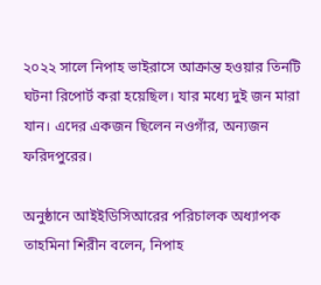২০২২ সালে নিপাহ ভাইরাসে আক্রান্ত হওয়ার তিনটি ঘটনা রিপোর্ট করা হয়েছিল। যার মধ্যে দুই জন মারা যান। এদের একজন ছিলেন নওগাঁর, অন্যজন ফরিদপুরের।

অনুষ্ঠানে আইইডিসিআরের পরিচালক অধ্যাপক তাহমিনা শিরীন বলেন, নিপাহ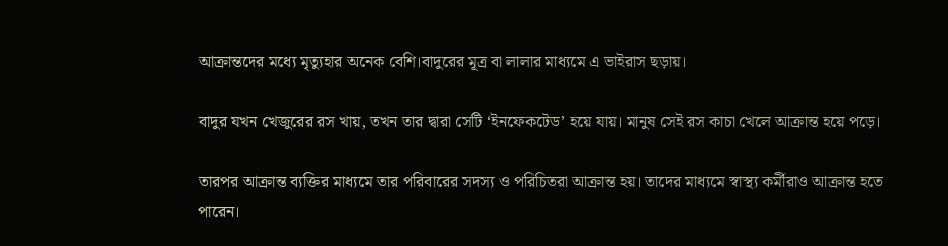আক্রান্তদের মধ্যে মৃত্যুহার অনেক বেশি।বাদুরের মূত্র বা লালার মাধ্যমে এ ভাইরাস ছড়ায়।

বাদুর যখন খেজুরের রস খায়, তখন তার দ্বারা সেটি ‘ইনফেকটেড’ হয়ে যায়। মানুষ সেই রস কাচা খেলে আক্রান্ত হয়ে পড়ে।

তারপর আক্রান্ত ব্যক্তির মাধ্যমে তার পরিবারের সদস্য ও পরিচিতরা আক্রান্ত হয়। তাদের মাধ্যমে স্বাস্থ্য কর্মীরাও আক্রান্ত হতে পারেন।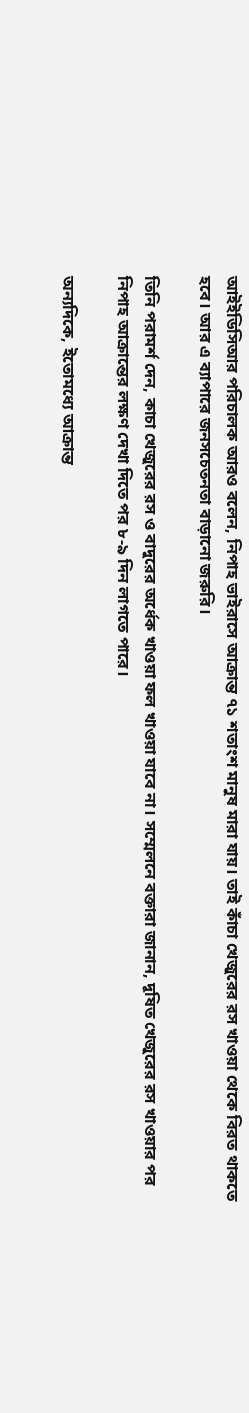আইইডিসিআর পরিচালক আরও বলেন, নিপাহ ভাইরাসে আক্রান্ত ৭১ শতাংশ মানুষ মারা যায়। তাই কাঁচা খেজুরের রস খাওয়া থেকে বিরত থাকতে হবে। আর এ ব্যাপারে জনসচেতনতা বাড়ানো জরুরি।

তিনি পরামর্শ দেন, কাচা খেজুরের রস ও বাদুরের অর্ধেক খাওয়া ফল খাওয়া যাবে না। সম্মেলনে বক্তারা জানান, দূষিত খেজুরের রস খাওয়ার পর নিপাহ আক্রান্তের লক্ষণ দেখা দিতে পর ৮-৯ দিন লাগতে পারে।

অন্যদিকে, ইতোমধ্যে আক্রান্ত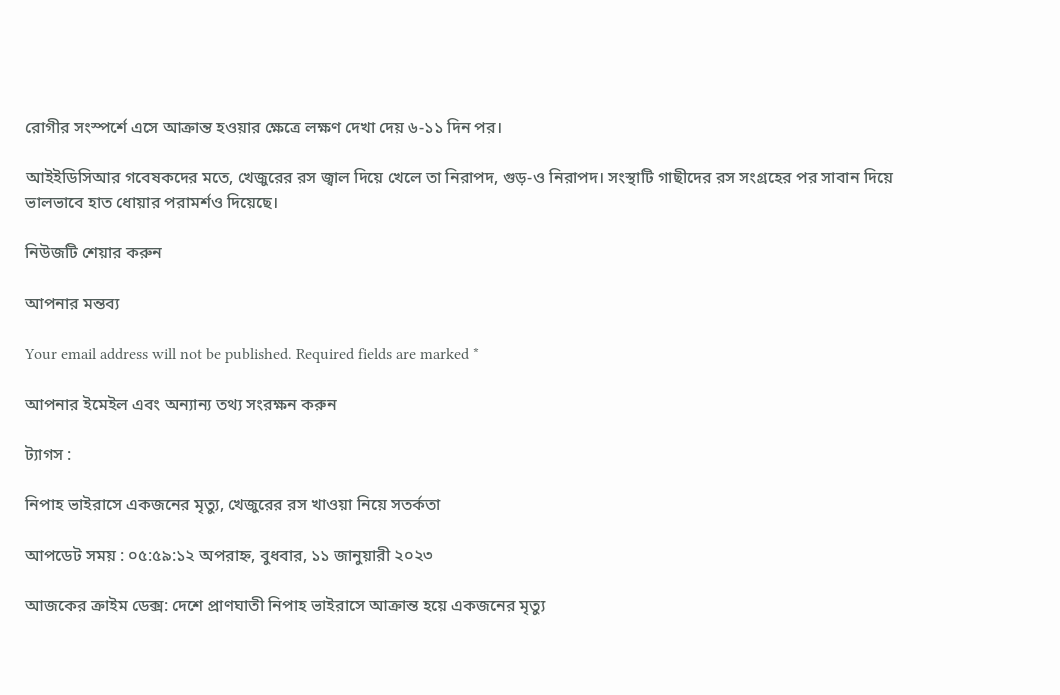রোগীর সংস্পর্শে এসে আক্রান্ত হওয়ার ক্ষেত্রে লক্ষণ দেখা দেয় ৬-১১ দিন পর।

আইইডিসিআর গবেষকদের মতে, খেজুরের রস জ্বাল দিয়ে খেলে তা নিরাপদ, গুড়-ও নিরাপদ। সংস্থাটি গাছীদের রস সংগ্রহের পর সাবান দিয়ে ভালভাবে হাত ধোয়ার পরামর্শও দিয়েছে।

নিউজটি শেয়ার করুন

আপনার মন্তব্য

Your email address will not be published. Required fields are marked *

আপনার ইমেইল এবং অন্যান্য তথ্য সংরক্ষন করুন

ট্যাগস :

নিপাহ ভাইরাসে একজনের মৃত্যু, খেজুরের রস খাওয়া নিয়ে সতর্কতা

আপডেট সময় : ০৫:৫৯:১২ অপরাহ্ন, বুধবার, ১১ জানুয়ারী ২০২৩

আজকের ক্রাইম ডেক্স: দেশে প্রাণঘাতী নিপাহ ভাইরাসে আক্রান্ত হয়ে একজনের মৃত্যু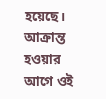হয়েছে। আক্রান্ত হওয়ার আগে ওই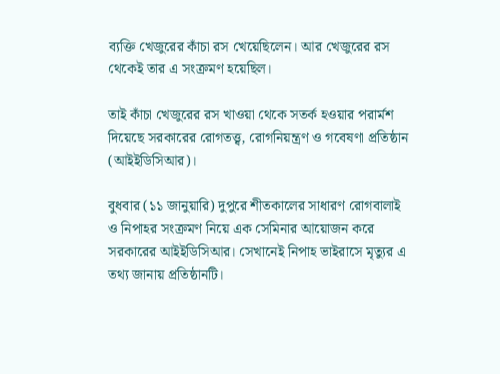ব্যক্তি খেজুরের কাঁচা রস খেয়েছিলেন। আর খেজুরের রস থেকেই তার এ সংক্রমণ হয়েছিল।

তাই কাঁচা খেজুরের রস খাওয়া থেকে সতর্ক হওয়ার পরার্মশ দিয়েছে সরকারের রোগতত্ত্ব, রোগনিয়ন্ত্রণ ও গবেষণা প্রতিষ্ঠান (আইইডিসিআর)।

বুধবার (১১ জানুয়ারি) দুপুরে শীতকালের সাধারণ রোগবালাই ও নিপাহর সংক্রমণ নিয়ে এক সেমিনার আয়োজন করে সরকারের আইইডিসিআর। সেখানেই নিপাহ ভাইরাসে মৃত্যুর এ তথ্য জানায় প্রতিষ্ঠানটি।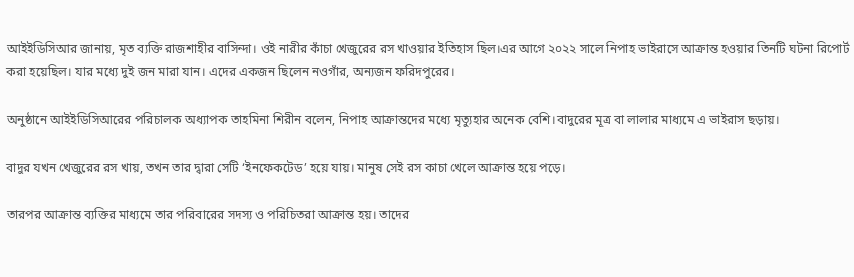আইইডিসিআর জানায়, মৃত ব্যক্তি রাজশাহীর বাসিন্দা। ওই নারীর কাঁচা খেজুরের রস খাওয়ার ইতিহাস ছিল।এর আগে ২০২২ সালে নিপাহ ভাইরাসে আক্রান্ত হওয়ার তিনটি ঘটনা রিপোর্ট করা হয়েছিল। যার মধ্যে দুই জন মারা যান। এদের একজন ছিলেন নওগাঁর, অন্যজন ফরিদপুরের।

অনুষ্ঠানে আইইডিসিআরের পরিচালক অধ্যাপক তাহমিনা শিরীন বলেন, নিপাহ আক্রান্তদের মধ্যে মৃত্যুহার অনেক বেশি।বাদুরের মূত্র বা লালার মাধ্যমে এ ভাইরাস ছড়ায়।

বাদুর যখন খেজুরের রস খায়, তখন তার দ্বারা সেটি ‘ইনফেকটেড’ হয়ে যায়। মানুষ সেই রস কাচা খেলে আক্রান্ত হয়ে পড়ে।

তারপর আক্রান্ত ব্যক্তির মাধ্যমে তার পরিবারের সদস্য ও পরিচিতরা আক্রান্ত হয়। তাদের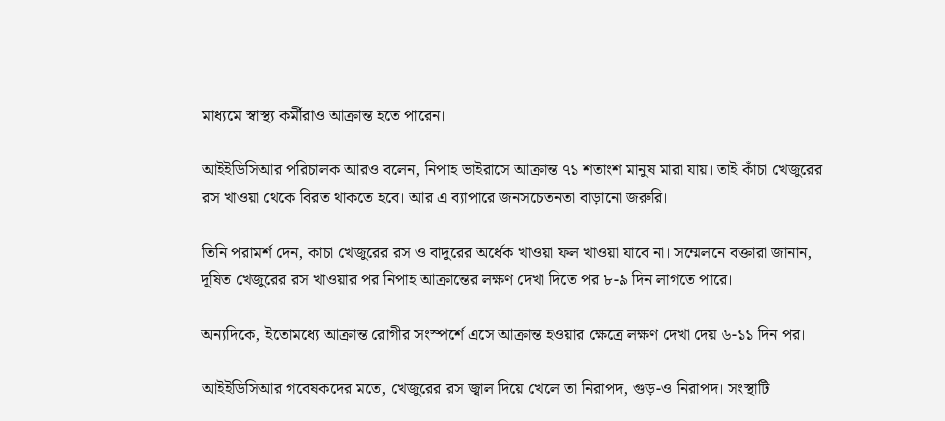মাধ্যমে স্বাস্থ্য কর্মীরাও আক্রান্ত হতে পারেন।

আইইডিসিআর পরিচালক আরও বলেন, নিপাহ ভাইরাসে আক্রান্ত ৭১ শতাংশ মানুষ মারা যায়। তাই কাঁচা খেজুরের রস খাওয়া থেকে বিরত থাকতে হবে। আর এ ব্যাপারে জনসচেতনতা বাড়ানো জরুরি।

তিনি পরামর্শ দেন, কাচা খেজুরের রস ও বাদুরের অর্ধেক খাওয়া ফল খাওয়া যাবে না। সম্মেলনে বক্তারা জানান, দূষিত খেজুরের রস খাওয়ার পর নিপাহ আক্রান্তের লক্ষণ দেখা দিতে পর ৮-৯ দিন লাগতে পারে।

অন্যদিকে, ইতোমধ্যে আক্রান্ত রোগীর সংস্পর্শে এসে আক্রান্ত হওয়ার ক্ষেত্রে লক্ষণ দেখা দেয় ৬-১১ দিন পর।

আইইডিসিআর গবেষকদের মতে, খেজুরের রস জ্বাল দিয়ে খেলে তা নিরাপদ, গুড়-ও নিরাপদ। সংস্থাটি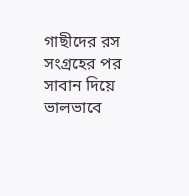গাছীদের রস সংগ্রহের পর সাবান দিয়ে ভালভাবে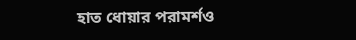হাত ধোয়ার পরামর্শও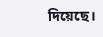দিয়েছে।